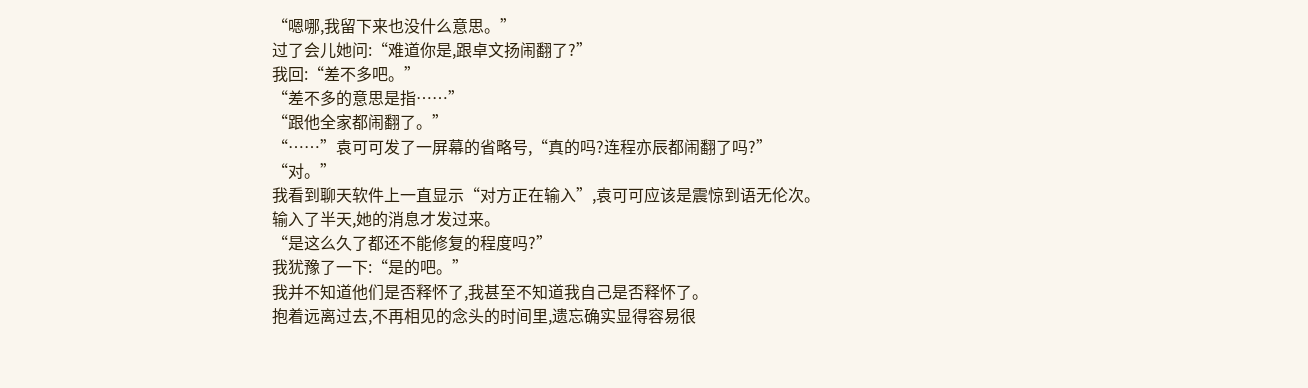“嗯哪,我留下来也没什么意思。”
过了会儿她问:“难道你是,跟卓文扬闹翻了?”
我回:“差不多吧。”
“差不多的意思是指……”
“跟他全家都闹翻了。”
“……”袁可可发了一屏幕的省略号,“真的吗?连程亦辰都闹翻了吗?”
“对。”
我看到聊天软件上一直显示“对方正在输入”,袁可可应该是震惊到语无伦次。
输入了半天,她的消息才发过来。
“是这么久了都还不能修复的程度吗?”
我犹豫了一下:“是的吧。”
我并不知道他们是否释怀了,我甚至不知道我自己是否释怀了。
抱着远离过去,不再相见的念头的时间里,遗忘确实显得容易很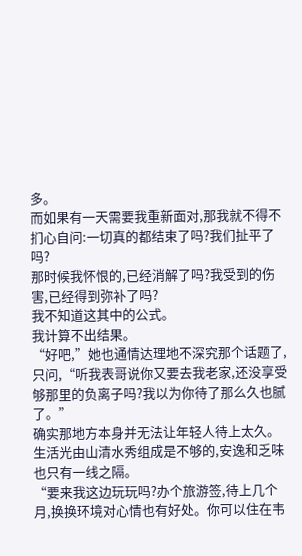多。
而如果有一天需要我重新面对,那我就不得不扪心自问:一切真的都结束了吗?我们扯平了吗?
那时候我怀恨的,已经消解了吗?我受到的伤害,已经得到弥补了吗?
我不知道这其中的公式。
我计算不出结果。
“好吧,”她也通情达理地不深究那个话题了,只问,“听我表哥说你又要去我老家,还没享受够那里的负离子吗?我以为你待了那么久也腻了。”
确实那地方本身并无法让年轻人待上太久。生活光由山清水秀组成是不够的,安逸和乏味也只有一线之隔。
“要来我这边玩玩吗?办个旅游签,待上几个月,换换环境对心情也有好处。你可以住在韦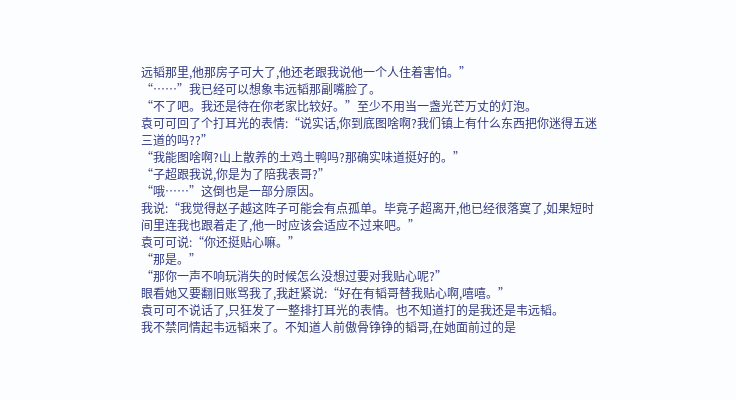远韬那里,他那房子可大了,他还老跟我说他一个人住着害怕。”
“……”我已经可以想象韦远韬那副嘴脸了。
“不了吧。我还是待在你老家比较好。”至少不用当一盏光芒万丈的灯泡。
袁可可回了个打耳光的表情:“说实话,你到底图啥啊?我们镇上有什么东西把你迷得五迷三道的吗??”
“我能图啥啊?山上散养的土鸡土鸭吗?那确实味道挺好的。”
“子超跟我说,你是为了陪我表哥?”
“哦……”这倒也是一部分原因。
我说:“我觉得赵子越这阵子可能会有点孤单。毕竟子超离开,他已经很落寞了,如果短时间里连我也跟着走了,他一时应该会适应不过来吧。”
袁可可说:“你还挺贴心嘛。”
“那是。”
“那你一声不响玩消失的时候怎么没想过要对我贴心呢?”
眼看她又要翻旧账骂我了,我赶紧说:“好在有韬哥替我贴心啊,嘻嘻。”
袁可可不说话了,只狂发了一整排打耳光的表情。也不知道打的是我还是韦远韬。
我不禁同情起韦远韬来了。不知道人前傲骨铮铮的韬哥,在她面前过的是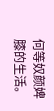何等奴颜婢膝的生活。